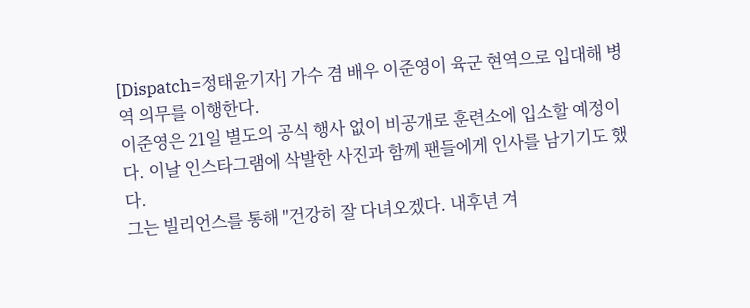[Dispatch=정태윤기자] 가수 겸 배우 이준영이 육군 현역으로 입대해 병역 의무를 이행한다.
이준영은 21일 별도의 공식 행사 없이 비공개로 훈련소에 입소할 예정이다. 이날 인스타그램에 삭발한 사진과 함께 팬들에게 인사를 남기기도 했다.
그는 빌리언스를 통해 "건강히 잘 다녀오겠다. 내후년 겨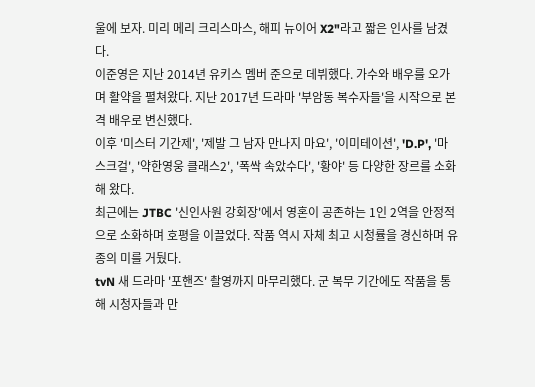울에 보자. 미리 메리 크리스마스, 해피 뉴이어 X2"라고 짧은 인사를 남겼다.
이준영은 지난 2014년 유키스 멤버 준으로 데뷔했다. 가수와 배우를 오가며 활약을 펼쳐왔다. 지난 2017년 드라마 '부암동 복수자들'을 시작으로 본격 배우로 변신했다.
이후 '미스터 기간제', '제발 그 남자 만나지 마요', '이미테이션', 'D.P', '마스크걸', '약한영웅 클래스2', '폭싹 속았수다', '황야' 등 다양한 장르를 소화해 왔다.
최근에는 JTBC '신인사원 강회장'에서 영혼이 공존하는 1인 2역을 안정적으로 소화하며 호평을 이끌었다. 작품 역시 자체 최고 시청률을 경신하며 유종의 미를 거뒀다.
tvN 새 드라마 '포핸즈' 촬영까지 마무리했다. 군 복무 기간에도 작품을 통해 시청자들과 만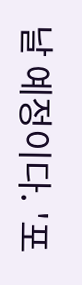날 예정이다. '포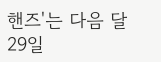핸즈'는 다음 달 29일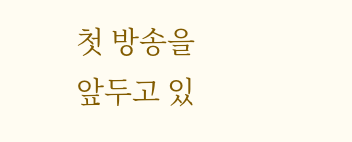첫 방송을 앞두고 있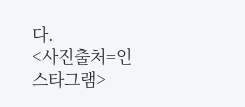다.
<사진출처=인스타그램>